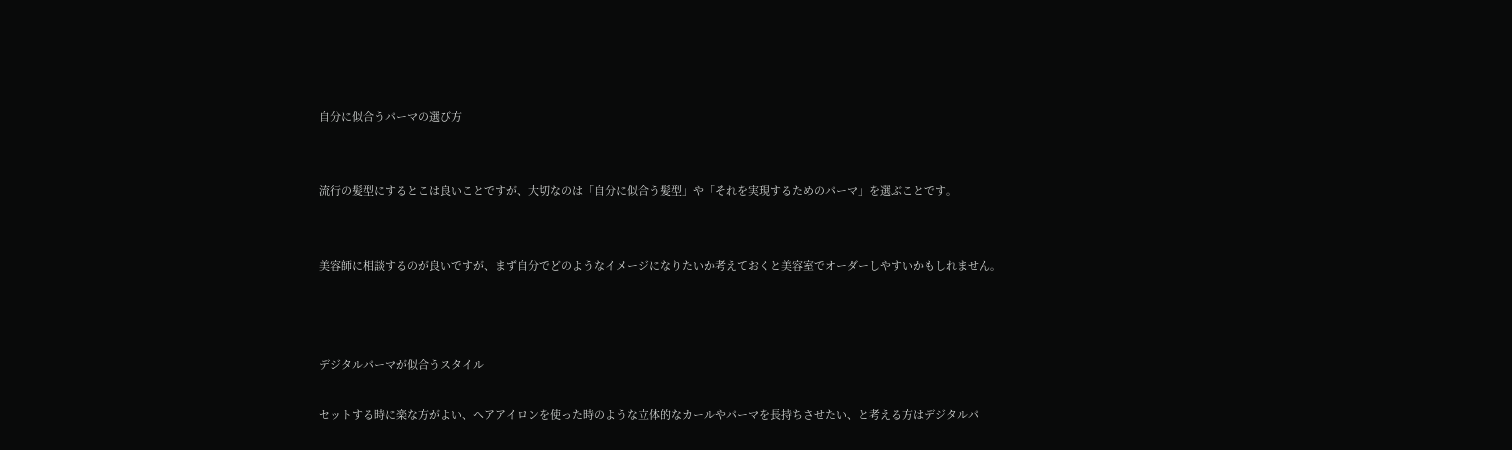自分に似合うパーマの選び方


流行の髪型にするとこは良いことですが、大切なのは「自分に似合う髪型」や「それを実現するためのパーマ」を選ぶことです。


美容師に相談するのが良いですが、まず自分でどのようなイメージになりたいか考えておくと美容室でオーダーしやすいかもしれません。



デジタルパーマが似合うスタイル

セットする時に楽な方がよい、ヘアアイロンを使った時のような立体的なカールやパーマを長持ちさせたい、と考える方はデジタルパ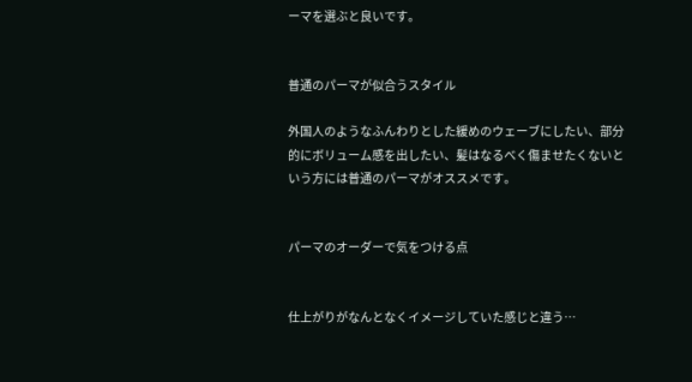ーマを選ぶと良いです。


普通のパーマが似合うスタイル

外国人のようなふんわりとした緩めのウェーブにしたい、部分的にボリューム感を出したい、髪はなるべく傷ませたくないという方には普通のパーマがオススメです。


パーマのオーダーで気をつける点


仕上がりがなんとなくイメージしていた感じと違う…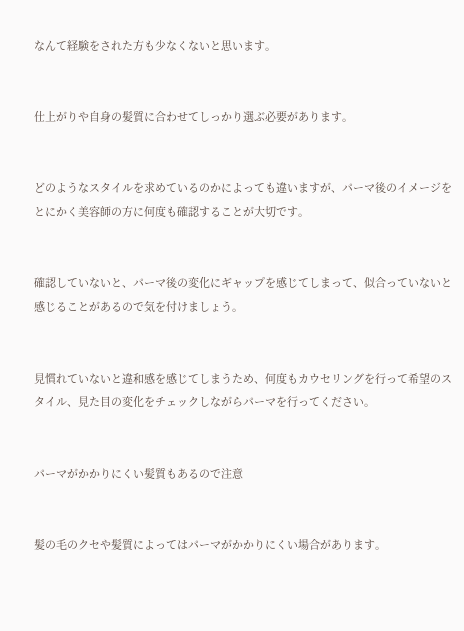なんて経験をされた方も少なくないと思います。


仕上がりや自身の髪質に合わせてしっかり選ぶ必要があります。


どのようなスタイルを求めているのかによっても違いますが、パーマ後のイメージをとにかく美容師の方に何度も確認することが大切です。


確認していないと、パーマ後の変化にギャップを感じてしまって、似合っていないと感じることがあるので気を付けましょう。


見慣れていないと違和感を感じてしまうため、何度もカウセリングを行って希望のスタイル、見た目の変化をチェックしながらパーマを行ってください。


パーマがかかりにくい髪質もあるので注意


髪の毛のクセや髪質によってはパーマがかかりにくい場合があります。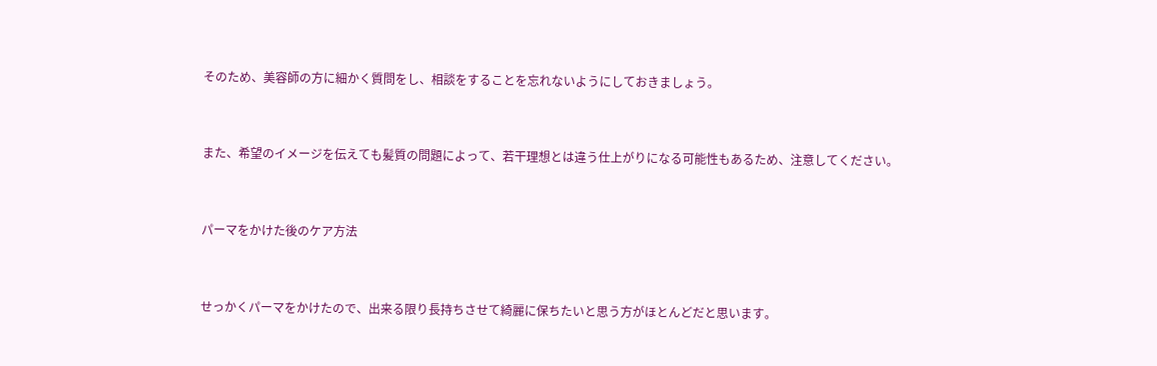そのため、美容師の方に細かく質問をし、相談をすることを忘れないようにしておきましょう。


また、希望のイメージを伝えても髪質の問題によって、若干理想とは違う仕上がりになる可能性もあるため、注意してください。


パーマをかけた後のケア方法


せっかくパーマをかけたので、出来る限り長持ちさせて綺麗に保ちたいと思う方がほとんどだと思います。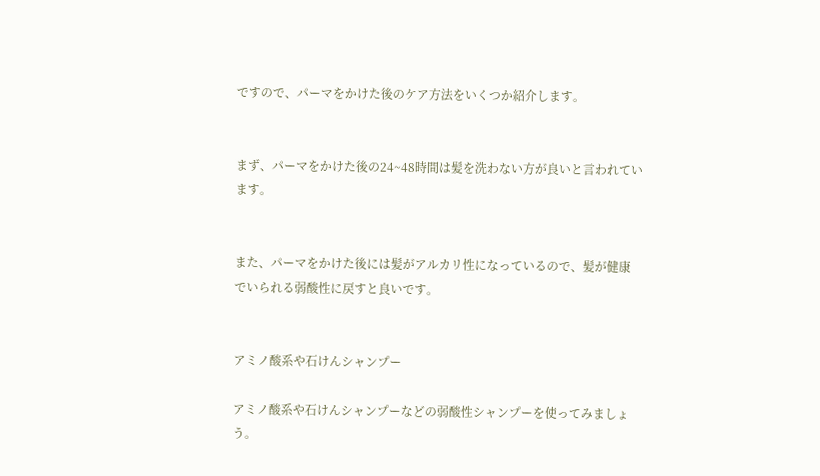ですので、パーマをかけた後のケア方法をいくつか紹介します。


まず、パーマをかけた後の24~48時間は髪を洗わない方が良いと言われています。


また、パーマをかけた後には髪がアルカリ性になっているので、髪が健康でいられる弱酸性に戻すと良いです。


アミノ酸系や石けんシャンプー

アミノ酸系や石けんシャンプーなどの弱酸性シャンプーを使ってみましょう。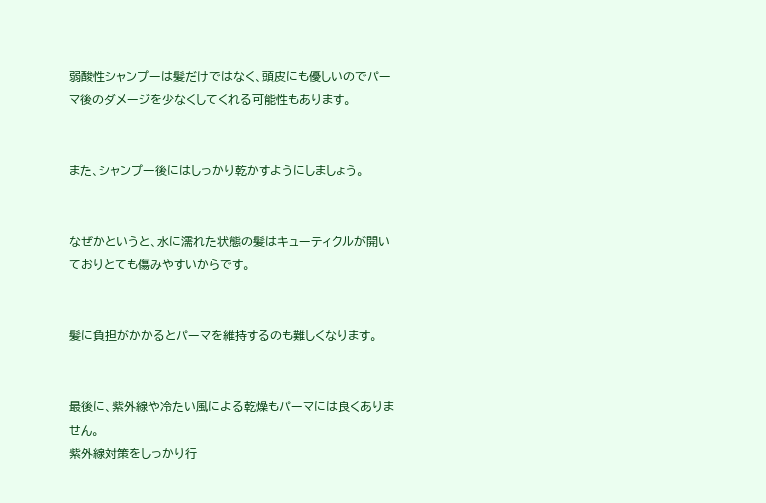弱酸性シャンプーは髪だけではなく、頭皮にも優しいのでパーマ後のダメージを少なくしてくれる可能性もあります。


また、シャンプー後にはしっかり乾かすようにしましょう。


なぜかというと、水に濡れた状態の髪はキューティクルが開いておりとても傷みやすいからです。


髪に負担がかかるとパーマを維持するのも難しくなります。


最後に、紫外線や冷たい風による乾燥もパーマには良くありません。
紫外線対策をしっかり行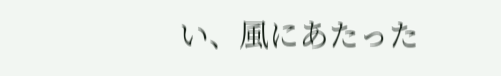い、風にあたった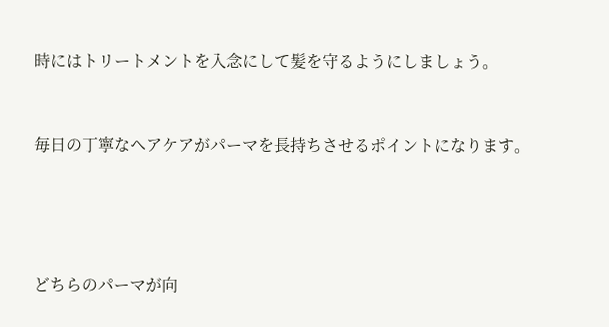時にはトリートメントを入念にして髪を守るようにしましょう。


毎日の丁寧なヘアケアがパーマを長持ちさせるポイントになります。




どちらのパーマが向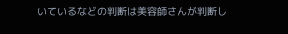いているなどの判断は美容師さんが判断し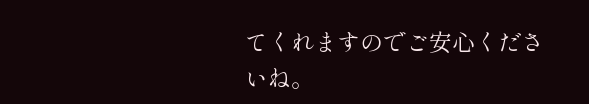てくれますのでご安心くださいね。